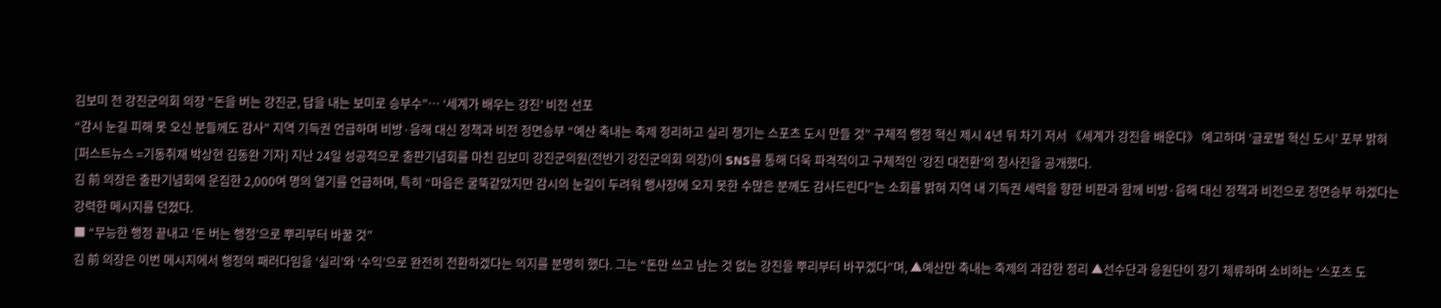김보미 전 강진군의회 의장 “돈을 버는 강진군, 답을 내는 보미로 승부수”… ‘세계가 배우는 강진’ 비전 선포
“감시 눈길 피해 못 오신 분들께도 감사” 지역 기득권 언급하며 비방·음해 대신 정책과 비전 정면승부 “예산 축내는 축제 정리하고 실리 챙기는 스포츠 도시 만들 것” 구체적 행정 혁신 제시 4년 뒤 차기 저서 《세계가 강진을 배운다》 예고하며 ‘글로벌 혁신 도시’ 포부 밝혀
[퍼스트뉴스 =기동취재 박상현 김동완 기자] 지난 24일 성공적으로 출판기념회를 마친 김보미 강진군의원(전반기 강진군의회 의장)이 SNS를 통해 더욱 파격적이고 구체적인 ‘강진 대전환’의 청사진을 공개했다.
김 前 의장은 출판기념회에 운집한 2,000여 명의 열기를 언급하며, 특히 “마음은 굴뚝같았지만 감시의 눈길이 두려워 행사장에 오지 못한 수많은 분께도 감사드린다”는 소회를 밝혀 지역 내 기득권 세력을 향한 비판과 함께 비방·음해 대신 정책과 비전으로 정면승부 하겠다는 강력한 메시지를 던졌다.
■ “무능한 행정 끝내고 ‘돈 버는 행정’으로 뿌리부터 바꿀 것”
김 前 의장은 이번 메시지에서 행정의 패러다임을 ‘실리’와 ‘수익’으로 완전히 전환하겠다는 의지를 분명히 했다. 그는 “돈만 쓰고 남는 것 없는 강진을 뿌리부터 바꾸겠다”며, ▲예산만 축내는 축제의 과감한 정리 ▲선수단과 응원단이 장기 체류하며 소비하는 ‘스포츠 도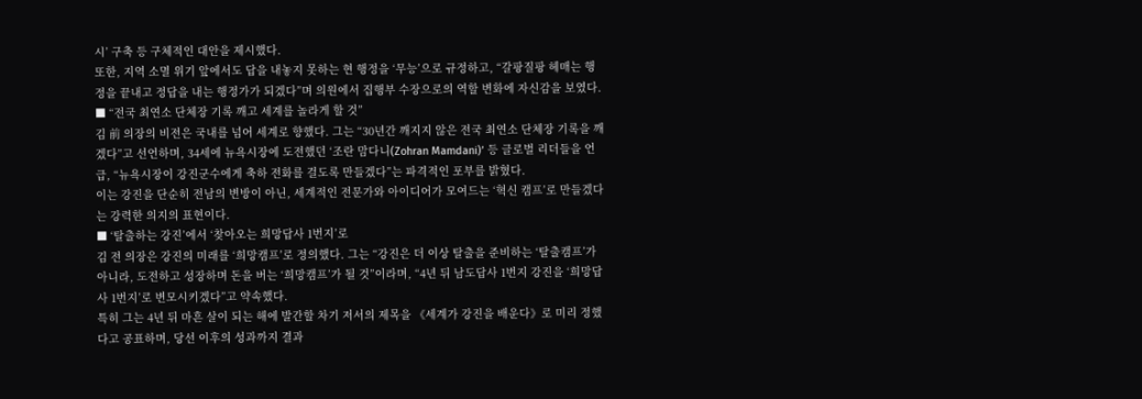시’ 구축 등 구체적인 대안을 제시했다.
또한, 지역 소멸 위기 앞에서도 답을 내놓지 못하는 현 행정을 ‘무능’으로 규정하고, “갈팡질팡 헤매는 행정을 끝내고 정답을 내는 행정가가 되겠다”며 의원에서 집행부 수장으로의 역할 변화에 자신감을 보였다.
■ “전국 최연소 단체장 기록 깨고 세계를 놀라게 할 것”
김 前 의장의 비전은 국내를 넘어 세계로 향했다. 그는 “30년간 깨지지 않은 전국 최연소 단체장 기록을 깨겠다”고 선언하며, 34세에 뉴욕시장에 도전했던 ‘조란 맘다니(Zohran Mamdani)’ 등 글로벌 리더들을 언급, “뉴욕시장이 강진군수에게 축하 전화를 걸도록 만들겠다”는 파격적인 포부를 밝혔다.
이는 강진을 단순히 전남의 변방이 아닌, 세계적인 전문가와 아이디어가 모여드는 ‘혁신 캠프’로 만들겠다는 강력한 의지의 표현이다.
■ ‘탈출하는 강진’에서 ‘찾아오는 희망답사 1번지’로
김 전 의장은 강진의 미래를 ‘희망캠프’로 정의했다. 그는 “강진은 더 이상 탈출을 준비하는 ‘탈출캠프’가 아니라, 도전하고 성장하며 돈을 버는 ‘희망캠프’가 될 것”이라며, “4년 뒤 남도답사 1번지 강진을 ‘희망답사 1번지’로 변모시키겠다”고 약속했다.
특히 그는 4년 뒤 마흔 살이 되는 해에 발간할 차기 저서의 제목을 《세계가 강진을 배운다》로 미리 정했다고 공표하며, 당선 이후의 성과까지 결과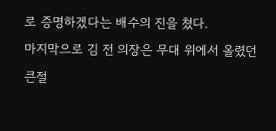로 증명하겠다는 배수의 진을 쳤다.
마지막으로 김 전 의장은 무대 위에서 올렸던 큰절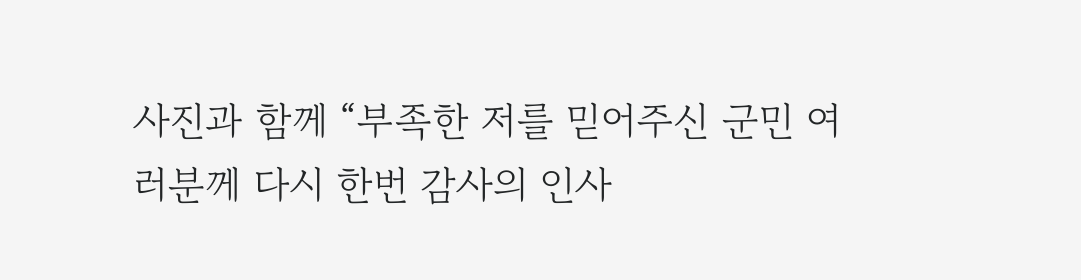사진과 함께 “부족한 저를 믿어주신 군민 여러분께 다시 한번 감사의 인사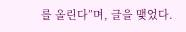를 올린다”며, 글을 맺었다.